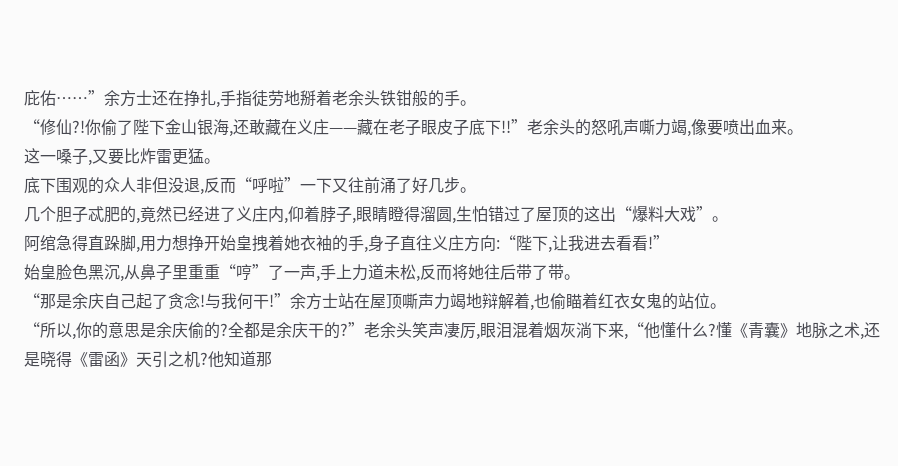庇佑……”余方士还在挣扎,手指徒劳地掰着老余头铁钳般的手。
“修仙?!你偷了陛下金山银海,还敢藏在义庄——藏在老子眼皮子底下!!”老余头的怒吼声嘶力竭,像要喷出血来。
这一嗓子,又要比炸雷更猛。
底下围观的众人非但没退,反而“呼啦”一下又往前涌了好几步。
几个胆子忒肥的,竟然已经进了义庄内,仰着脖子,眼睛瞪得溜圆,生怕错过了屋顶的这出“爆料大戏”。
阿绾急得直跺脚,用力想挣开始皇拽着她衣袖的手,身子直往义庄方向:“陛下,让我进去看看!”
始皇脸色黑沉,从鼻子里重重“哼”了一声,手上力道未松,反而将她往后带了带。
“那是余庆自己起了贪念!与我何干!”余方士站在屋顶嘶声力竭地辩解着,也偷瞄着红衣女鬼的站位。
“所以,你的意思是余庆偷的?全都是余庆干的?”老余头笑声凄厉,眼泪混着烟灰淌下来,“他懂什么?懂《青囊》地脉之术,还是晓得《雷函》天引之机?他知道那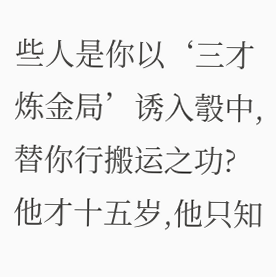些人是你以‘三才炼金局’诱入彀中,替你行搬运之功?他才十五岁,他只知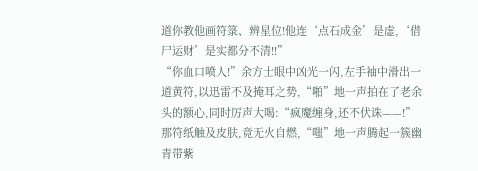道你教他画符箓、辨星位!他连‘点石成金’是虚,‘借尸运财’是实都分不清!!”
“你血口喷人!”余方士眼中凶光一闪,左手袖中滑出一道黄符,以迅雷不及掩耳之势,“啪”地一声拍在了老余头的额心,同时厉声大喝:“疯魔缠身,还不伏诛——!”
那符纸触及皮肤,竟无火自燃,“嗤”地一声腾起一簇幽青带紫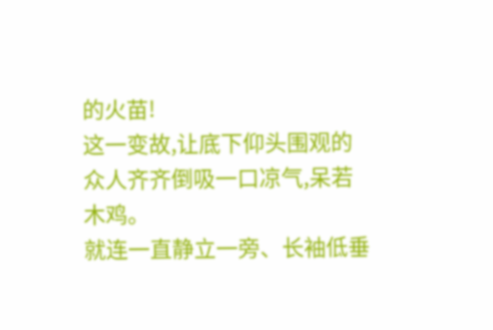的火苗!
这一变故,让底下仰头围观的众人齐齐倒吸一口凉气,呆若木鸡。
就连一直静立一旁、长袖低垂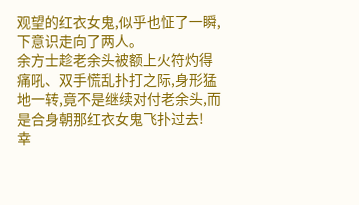观望的红衣女鬼,似乎也怔了一瞬,下意识走向了两人。
余方士趁老余头被额上火符灼得痛吼、双手慌乱扑打之际,身形猛地一转,竟不是继续对付老余头,而是合身朝那红衣女鬼飞扑过去!
幸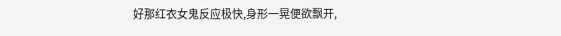好那红衣女鬼反应极快,身形一晃便欲飘开,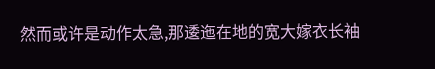然而或许是动作太急,那逶迤在地的宽大嫁衣长袖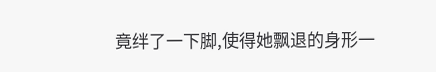竟绊了一下脚,使得她飘退的身形一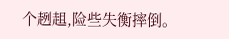个趔趄,险些失衡摔倒。